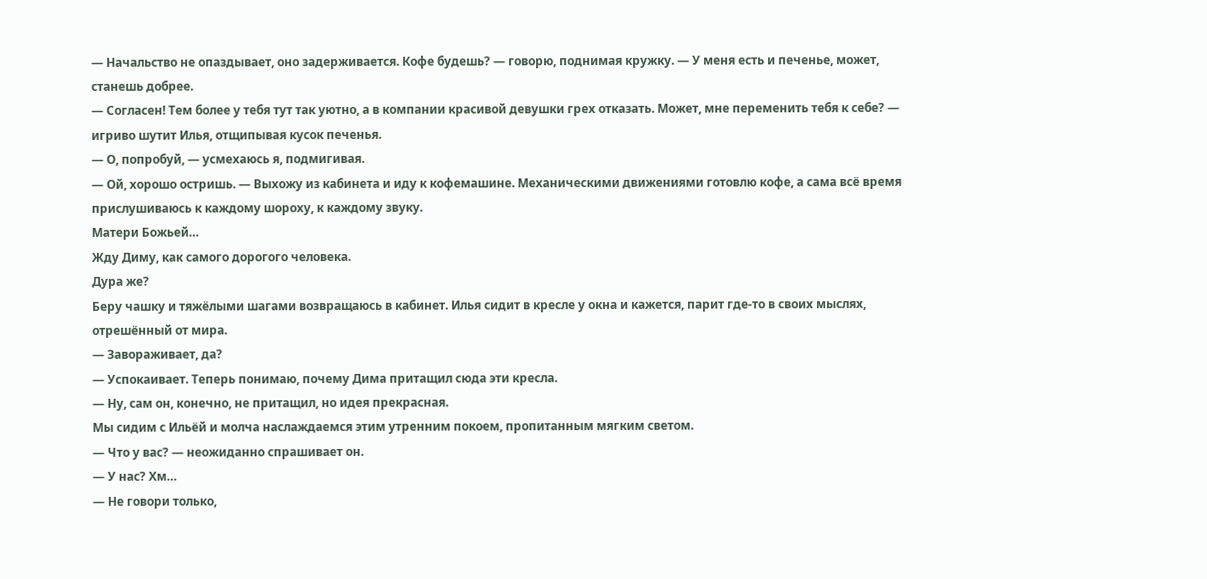— Начальство не опаздывает, оно задерживается. Кофе будешь? — говорю, поднимая кружку. — У меня есть и печенье, может, станешь добрее.
— Согласен! Тем более у тебя тут так уютно, а в компании красивой девушки грех отказать. Может, мне переменить тебя к себе? — игриво шутит Илья, отщипывая кусок печенья.
— О, попробуй, — усмехаюсь я, подмигивая.
— Ой, хорошо остришь. — Выхожу из кабинета и иду к кофемашине. Механическими движениями готовлю кофе, а сама всё время прислушиваюсь к каждому шороху, к каждому звуку.
Матери Божьей…
Жду Диму, как самого дорогого человека.
Дура же?
Беру чашку и тяжёлыми шагами возвращаюсь в кабинет. Илья сидит в кресле у окна и кажется, парит где-то в своих мыслях, отрешённый от мира.
— Завораживает, да?
— Успокаивает. Теперь понимаю, почему Дима притащил сюда эти кресла.
— Ну, сам он, конечно, не притащил, но идея прекрасная.
Мы сидим с Ильёй и молча наслаждаемся этим утренним покоем, пропитанным мягким светом.
— Что у вас? — неожиданно спрашивает он.
— У нас? Хм…
— Не говори только,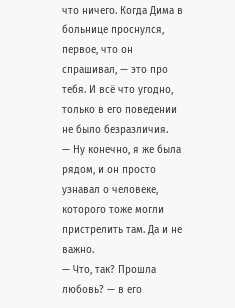что ничего. Когда Дима в больнице проснулся, первое, что он спрашивал, — это про тебя. И всё что угодно, только в его поведении не было безразличия.
— Ну конечно, я же была рядом, и он просто узнавал о человеке, которого тоже могли пристрелить там. Да и не важно.
— Что, так? Прошла любовь? — в его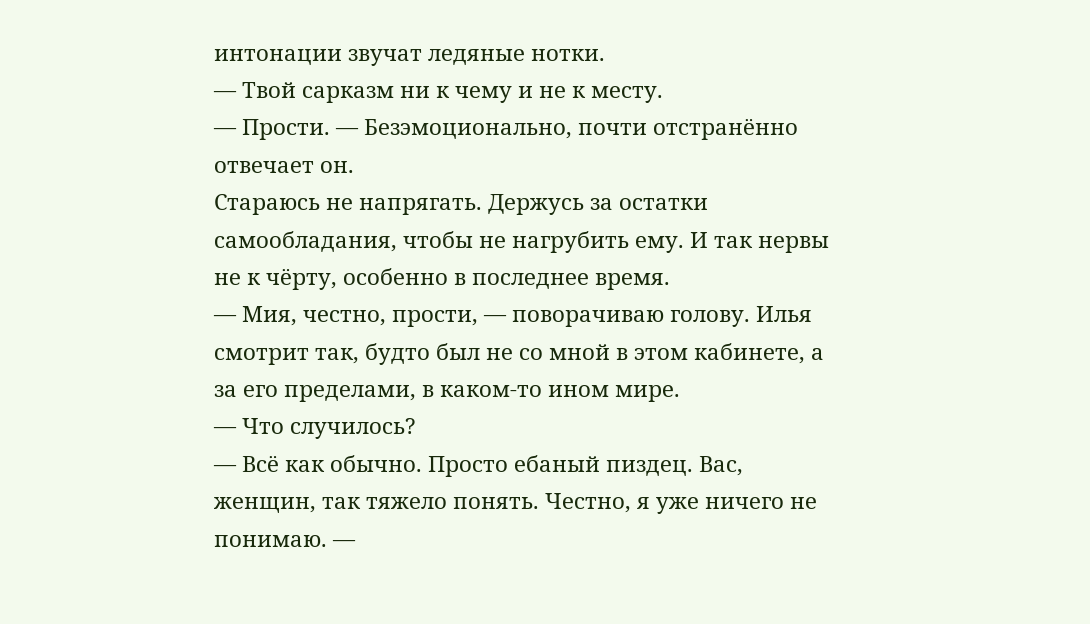интонации звучат ледяные нотки.
— Твой сарказм ни к чему и не к месту.
— Прости. — Безэмоционально, почти отстранённо отвечает он.
Стараюсь не напрягать. Держусь за остатки самообладания, чтобы не нагрубить ему. И так нервы не к чёрту, особенно в последнее время.
— Мия, честно, прости, — поворачиваю голову. Илья смотрит так, будто был не со мной в этом кабинете, а за его пределами, в каком-то ином мире.
— Что случилось?
— Всё как обычно. Просто ебаный пиздец. Вас, женщин, так тяжело понять. Честно, я уже ничего не понимаю. —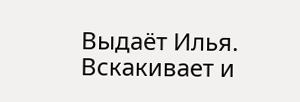Выдаёт Илья. Вскакивает и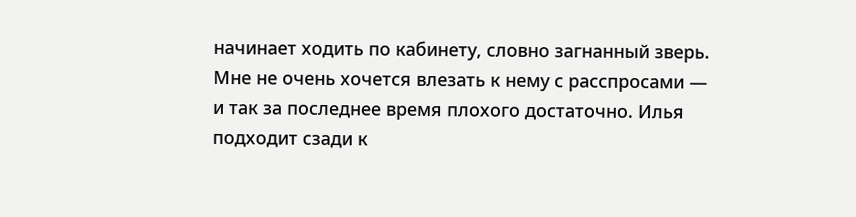начинает ходить по кабинету, словно загнанный зверь.
Мне не очень хочется влезать к нему с расспросами — и так за последнее время плохого достаточно. Илья подходит сзади к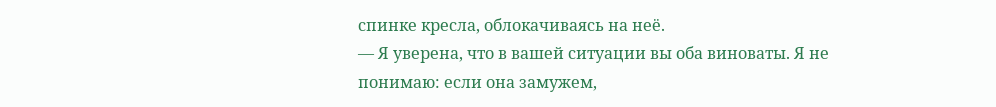спинке кресла, облокачиваясь на неё.
— Я уверена, что в вашей ситуации вы оба виноваты. Я не понимаю: если она замужем,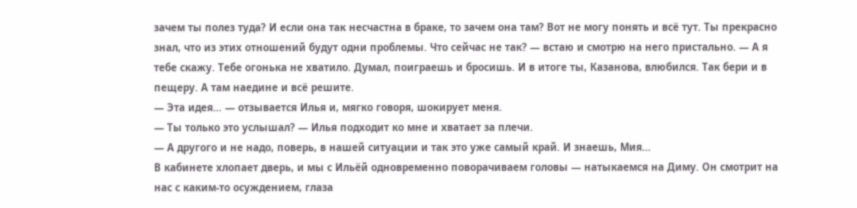зачем ты полез туда? И если она так несчастна в браке, то зачем она там? Вот не могу понять и всё тут. Ты прекрасно знал, что из этих отношений будут одни проблемы. Что сейчас не так? — встаю и смотрю на него пристально. — А я тебе скажу. Тебе огонька не хватило. Думал, поиграешь и бросишь. И в итоге ты, Казанова, влюбился. Так бери и в пещеру. А там наедине и всё решите.
— Эта идея… — отзывается Илья и, мягко говоря, шокирует меня.
— Ты только это услышал? — Илья подходит ко мне и хватает за плечи.
— А другого и не надо, поверь, в нашей ситуации и так это уже самый край. И знаешь, Мия…
В кабинете хлопает дверь, и мы с Ильёй одновременно поворачиваем головы — натыкаемся на Диму. Он смотрит на нас с каким-то осуждением, глаза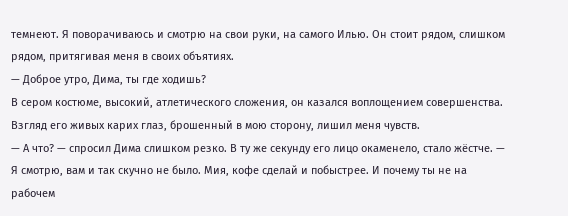темнеют. Я поворачиваюсь и смотрю на свои руки, на самого Илью. Он стоит рядом, слишком рядом, притягивая меня в своих объятиях.
— Доброе утро, Дима, ты где ходишь?
В сером костюме, высокий, атлетического сложения, он казался воплощением совершенства. Взгляд его живых карих глаз, брошенный в мою сторону, лишил меня чувств.
— А что? — спросил Дима слишком резко. В ту же секунду его лицо окаменело, стало жёстче. — Я смотрю, вам и так скучно не было. Мия, кофе сделай и побыстрее. И почему ты не на рабочем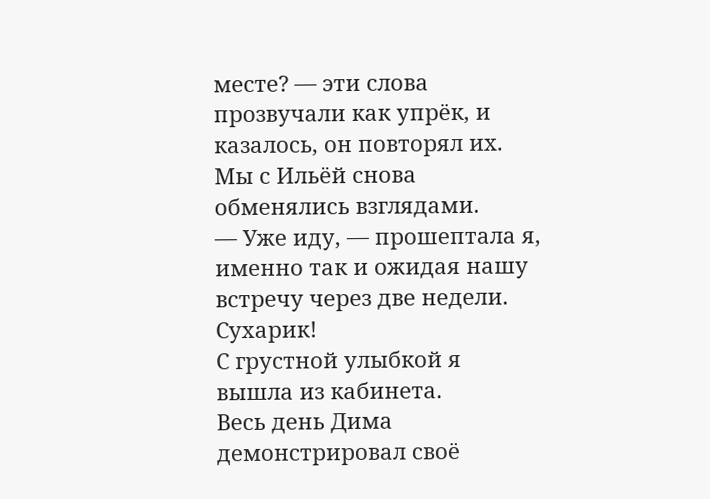месте? — эти слова прозвучали как упрёк, и казалось, он повторял их.
Мы с Ильёй снова обменялись взглядами.
— Уже иду, — прошептала я, именно так и ожидая нашу встречу через две недели.
Сухарик!
С грустной улыбкой я вышла из кабинета.
Весь день Дима демонстрировал своё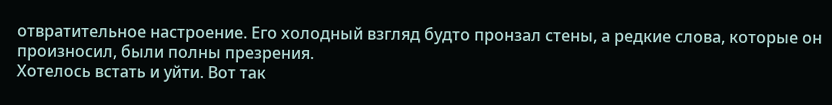отвратительное настроение. Его холодный взгляд будто пронзал стены, а редкие слова, которые он произносил, были полны презрения.
Хотелось встать и уйти. Вот так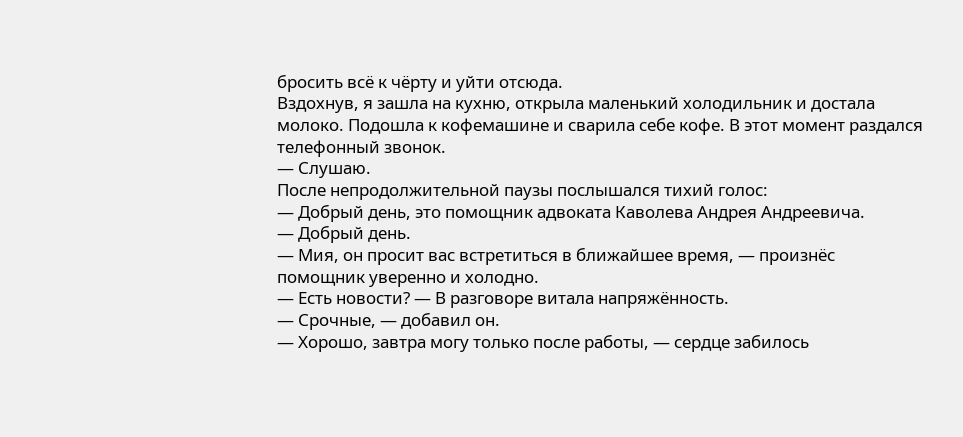бросить всё к чёрту и уйти отсюда.
Вздохнув, я зашла на кухню, открыла маленький холодильник и достала молоко. Подошла к кофемашине и сварила себе кофе. В этот момент раздался телефонный звонок.
— Слушаю.
После непродолжительной паузы послышался тихий голос:
— Добрый день, это помощник адвоката Каволева Андрея Андреевича.
— Добрый день.
— Мия, он просит вас встретиться в ближайшее время, — произнёс помощник уверенно и холодно.
— Есть новости? — В разговоре витала напряжённость.
— Срочные, — добавил он.
— Хорошо, завтра могу только после работы, — сердце забилось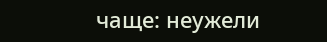чаще: неужели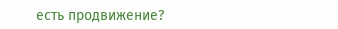есть продвижение?